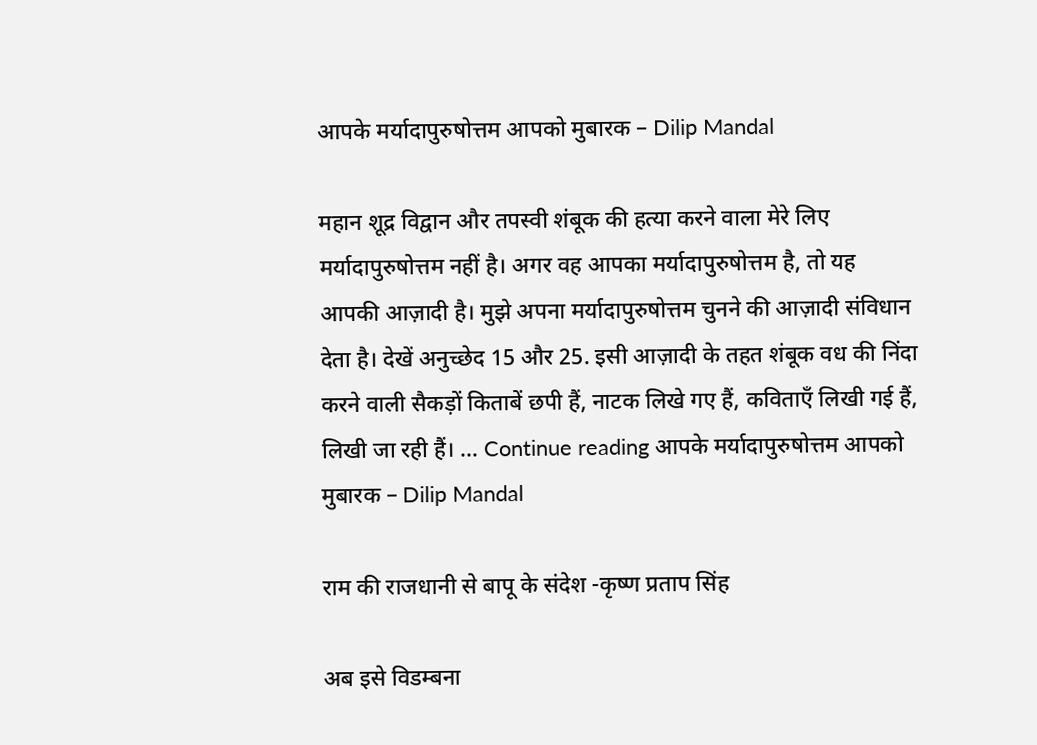आपके मर्यादापुरुषोत्तम आपको मुबारक – Dilip Mandal

महान शूद्र विद्वान और तपस्वी शंबूक की हत्या करने वाला मेरे लिए मर्यादापुरुषोत्तम नहीं है। अगर वह आपका मर्यादापुरुषोत्तम है, तो यह आपकी आज़ादी है। मुझे अपना मर्यादापुरुषोत्तम चुनने की आज़ादी संविधान देता है। देखें अनुच्छेद 15 और 25. इसी आज़ादी के तहत शंबूक वध की निंदा करने वाली सैकड़ों किताबें छपी हैं, नाटक लिखे गए हैं, कविताएँ लिखी गई हैं, लिखी जा रही हैं। … Continue reading आपके मर्यादापुरुषोत्तम आपको मुबारक – Dilip Mandal

राम की राजधानी से बापू के संदेश -कृष्ण प्रताप सिंह

अब इसे विडम्बना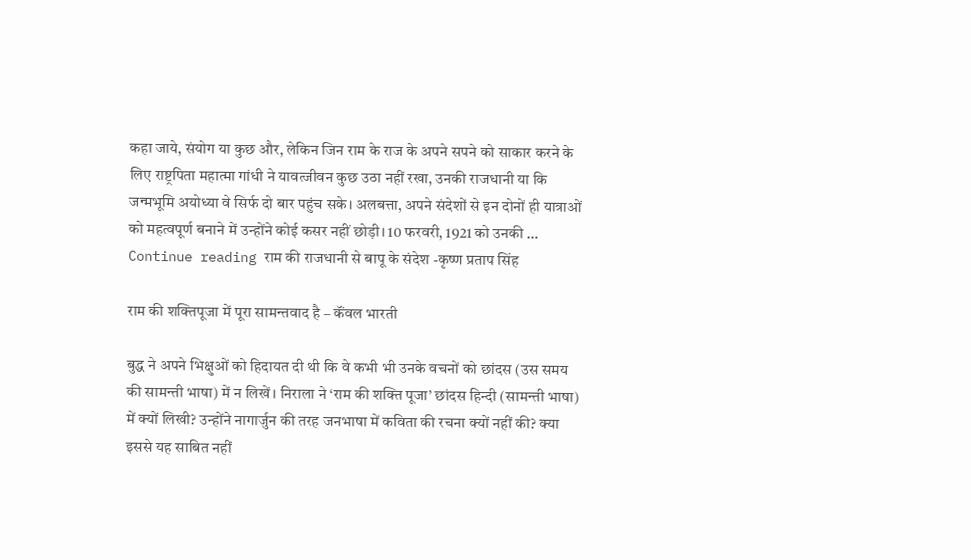कहा जाये, संयोग या कुछ और, लेकिन जिन राम के राज के अपने सपने को साकार करने के लिए राष्ट्रपिता महात्मा गांधी ने यावत्जीवन कुछ उठा नहीं रखा, उनकी राजधानी या कि जन्मभूमि अयोध्या वे सिर्फ दो बार पहुंच सके। अलबत्ता, अपने संदेशों से इन दोनों ही यात्राओं को महत्वपूर्ण बनाने में उन्होंने कोई कसर नहीं छोड़ी। 10 फरवरी, 1921 को उनकी … Continue reading राम की राजधानी से बापू के संदेश -कृष्ण प्रताप सिंह

राम की शक्तिपूजा में पूरा सामन्तवाद है – कॅंवल भारती

बुद्ध ने अपने भिक्षुओं को हिदायत दी थी कि वे कभी भी उनके वचनों को छांदस (उस समय की सामन्ती भाषा) में न लिखें। निराला ने ‘राम की शक्ति पूजा’ छांदस हिन्दी (सामन्ती भाषा) में क्यों लिखी? उन्होंने नागार्जुन की तरह जनभाषा में कविता की रचना क्यों नहीं की? क्या इससे यह साबित नहीं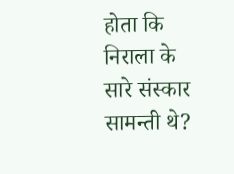होता कि निराला के सारे संस्कार सामन्ती थे?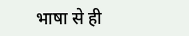भाषा से ही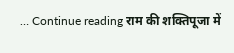… Continue reading राम की शक्तिपूजा में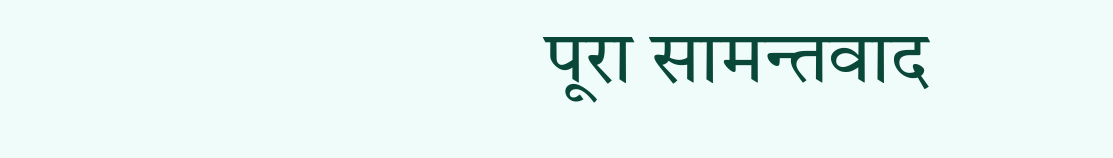पूरा सामन्तवाद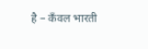है – कॅंवल भारती